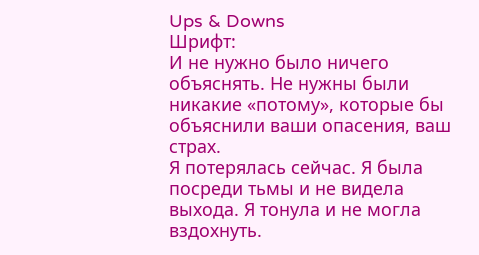Ups & Downs
Шрифт:
И не нужно было ничего объяснять. Не нужны были никакие «потому», которые бы объяснили ваши опасения, ваш страх.
Я потерялась сейчас. Я была посреди тьмы и не видела выхода. Я тонула и не могла вздохнуть.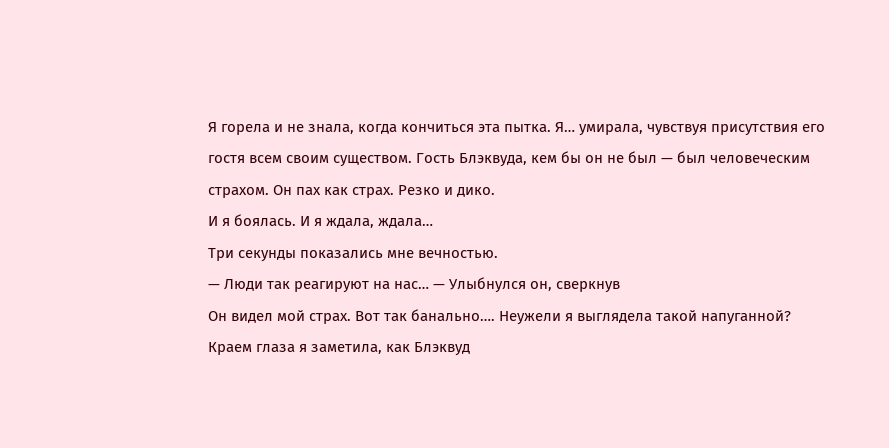Я горела и не знала, когда кончиться эта пытка. Я… умирала, чувствуя присутствия его гостя всем своим существом. Гость Блэквуда, кем бы он не был — был человеческим страхом. Он пах как страх. Резко и дико.
И я боялась. И я ждала, ждала…
Три секунды показались мне вечностью.
— Люди так реагируют на нас… — Улыбнулся он, сверкнув
Он видел мой страх. Вот так банально…. Неужели я выглядела такой напуганной?
Краем глаза я заметила, как Блэквуд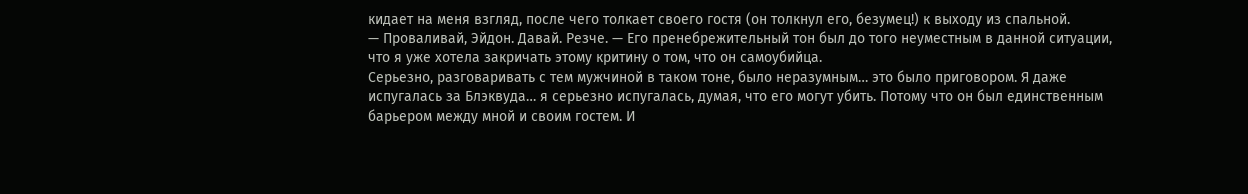кидает на меня взгляд, после чего толкает своего гостя (он толкнул его, безумец!) к выходу из спальной.
— Проваливай, Эйдон. Давай. Резче. — Его пренебрежительный тон был до того неуместным в данной ситуации, что я уже хотела закричать этому критину о том, что он самоубийца.
Серьезно, разговаривать с тем мужчиной в таком тоне, было неразумным… это было приговором. Я даже испугалась за Блэквуда… я серьезно испугалась, думая, что его могут убить. Потому что он был единственным барьером между мной и своим гостем. И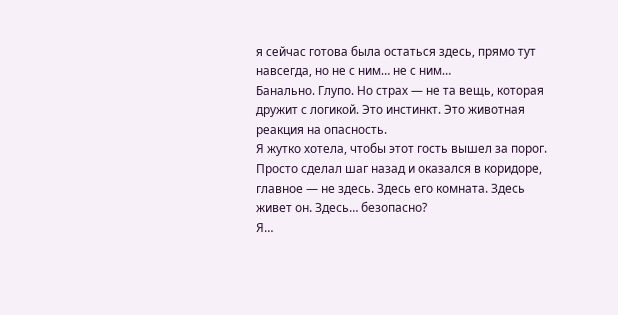я сейчас готова была остаться здесь, прямо тут навсегда, но не с ним… не с ним…
Банально. Глупо. Но страх — не та вещь, которая дружит с логикой. Это инстинкт. Это животная реакция на опасность.
Я жутко хотела, чтобы этот гость вышел за порог. Просто сделал шаг назад и оказался в коридоре, главное — не здесь. Здесь его комната. Здесь живет он. Здесь… безопасно?
Я…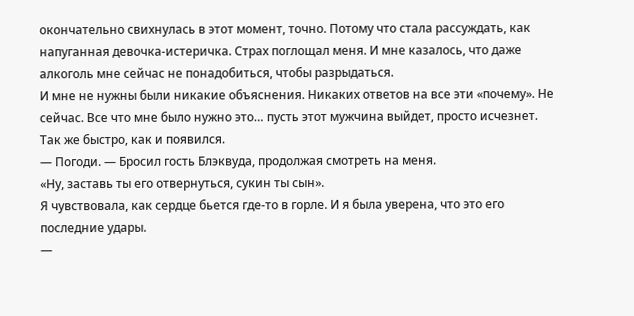окончательно свихнулась в этот момент, точно. Потому что стала рассуждать, как напуганная девочка-истеричка. Страх поглощал меня. И мне казалось, что даже алкоголь мне сейчас не понадобиться, чтобы разрыдаться.
И мне не нужны были никакие объяснения. Никаких ответов на все эти «почему». Не сейчас. Все что мне было нужно это… пусть этот мужчина выйдет, просто исчезнет. Так же быстро, как и появился.
— Погоди. — Бросил гость Блэквуда, продолжая смотреть на меня.
«Ну, заставь ты его отвернуться, сукин ты сын».
Я чувствовала, как сердце бьется где-то в горле. И я была уверена, что это его последние удары.
—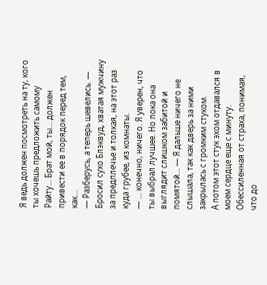Я ведь должен посмотреть на ту, кого ты хочешь предложить самому Райту… Брат мой, ты… должен привести ее в порядок перед тем, как…
— Разберусь, а теперь шевелись. — Бросил сухо Блэквуд, хватая мужчину за предплечье и толкая, на этот раз куда грубее, из комнаты.
— … конечно, ничего. Я уверен, что ты выбрал лучшее. Но пока она выглядит слишком забитой и помятой… — Я дальше ничего не слышала, так как дверь за ними закрылась с громким стуком.
А потом этот стук эхом отдавался в моем сердце еще с минуту.
Обессиленная от страха, понимая, что до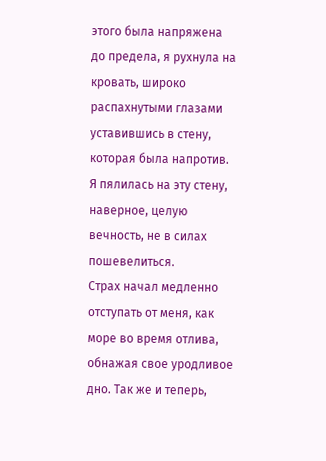этого была напряжена до предела, я рухнула на кровать, широко распахнутыми глазами уставившись в стену, которая была напротив.
Я пялилась на эту стену, наверное, целую вечность, не в силах пошевелиться.
Страх начал медленно отступать от меня, как море во время отлива, обнажая свое уродливое дно. Так же и теперь,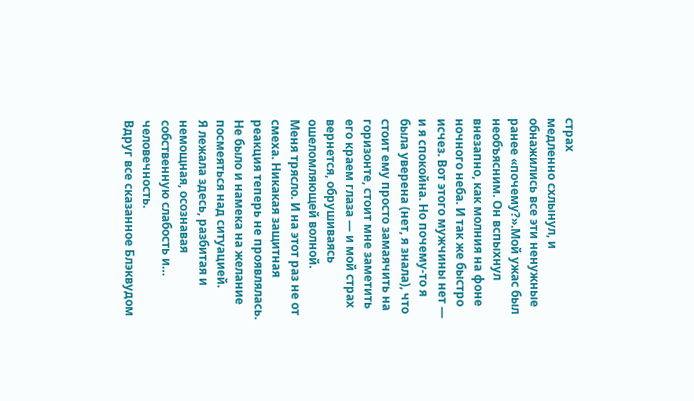страх
медленно схлынул, и обнажились все эти ненужные ранее «почему?».Мой ужас был необъясним. Он вспыхнул внезапно, как молния на фоне ночного неба. И так же быстро исчез. Вот этого мужчины нет — и я спокойна. Но почему-то я была уверена (нет, я знала), что стоит ему просто замаячить на горизонте, стоит мне заметить его краем глаза — и мой страх вернется, обрушиваясь ошеломляющей волной.
Меня трясло. И на этот раз не от смеха. Никакая защитная реакция теперь не проявлялась. Не было и намека на желание посмеяться над ситуацией.
Я лежала здесь, разбитая и немощная, осознавая собственную слабость и… человечность.
Вдруг все сказанное Блэквудом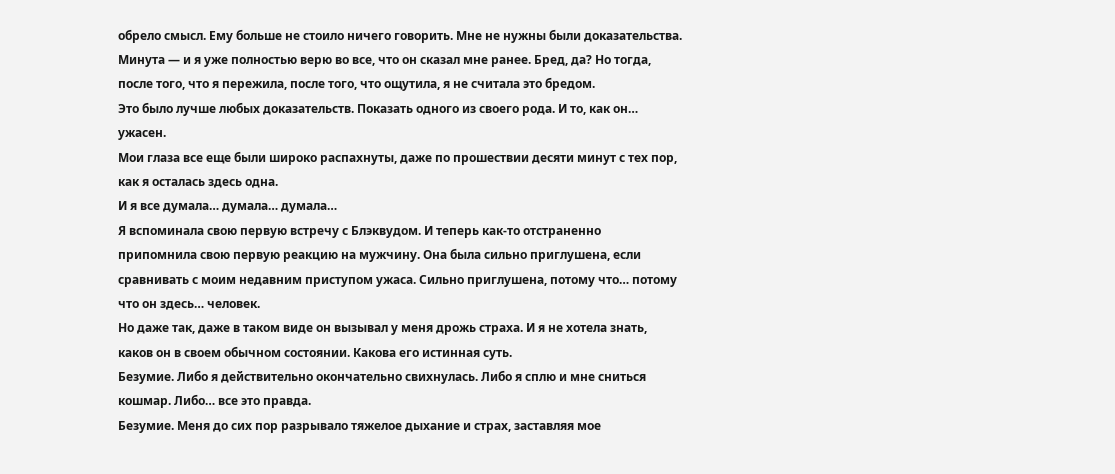обрело смысл. Ему больше не стоило ничего говорить. Мне не нужны были доказательства. Минута — и я уже полностью верю во все, что он сказал мне ранее. Бред, да? Но тогда, после того, что я пережила, после того, что ощутила, я не считала это бредом.
Это было лучше любых доказательств. Показать одного из своего рода. И то, как он… ужасен.
Мои глаза все еще были широко распахнуты, даже по прошествии десяти минут с тех пор, как я осталась здесь одна.
И я все думала… думала… думала…
Я вспоминала свою первую встречу с Блэквудом. И теперь как-то отстраненно припомнила свою первую реакцию на мужчину. Она была сильно приглушена, если сравнивать с моим недавним приступом ужаса. Сильно приглушена, потому что… потому что он здесь… человек.
Но даже так, даже в таком виде он вызывал у меня дрожь страха. И я не хотела знать, каков он в своем обычном состоянии. Какова его истинная суть.
Безумие. Либо я действительно окончательно свихнулась. Либо я сплю и мне сниться кошмар. Либо… все это правда.
Безумие. Меня до сих пор разрывало тяжелое дыхание и страх, заставляя мое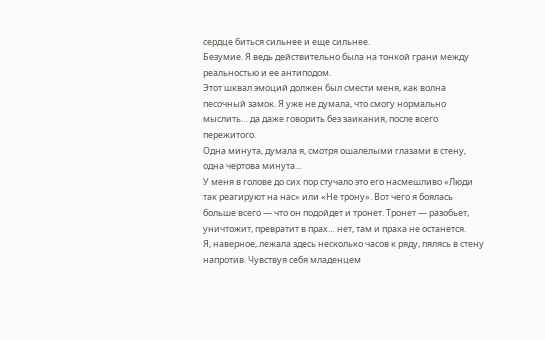сердце биться сильнее и еще сильнее.
Безумие. Я ведь действительно была на тонкой грани между реальностью и ее антиподом.
Этот шквал эмоций должен был смести меня, как волна песочный замок. Я уже не думала, что смогу нормально мыслить… да даже говорить без заикания, после всего пережитого.
Одна минута, думала я, смотря ошалелыми глазами в стену, одна чертова минута…
У меня в голове до сих пор стучало это его насмешливо «Люди так реагируют на нас» или «Не трону». Вот чего я боялась больше всего — что он подойдет и тронет. Тронет — разобьет, уничтожит, превратит в прах… нет, там и праха не останется.
Я, наверное, лежала здесь несколько часов к ряду, пялясь в стену напротив. Чувствуя себя младенцем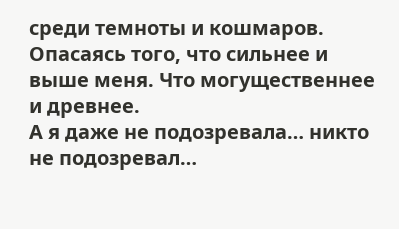среди темноты и кошмаров. Опасаясь того, что сильнее и выше меня. Что могущественнее и древнее.
А я даже не подозревала… никто не подозревал…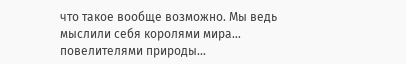что такое вообще возможно. Мы ведь мыслили себя королями мира… повелителями природы…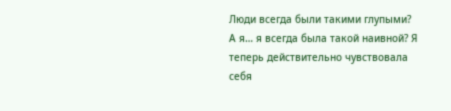Люди всегда были такими глупыми?
А я… я всегда была такой наивной? Я теперь действительно чувствовала себя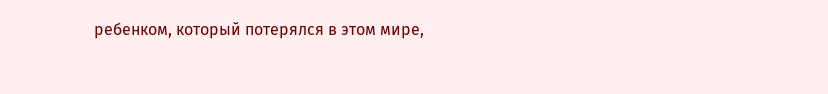ребенком, который потерялся в этом мире,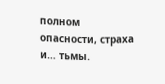полном опасности, страха и… тьмы.